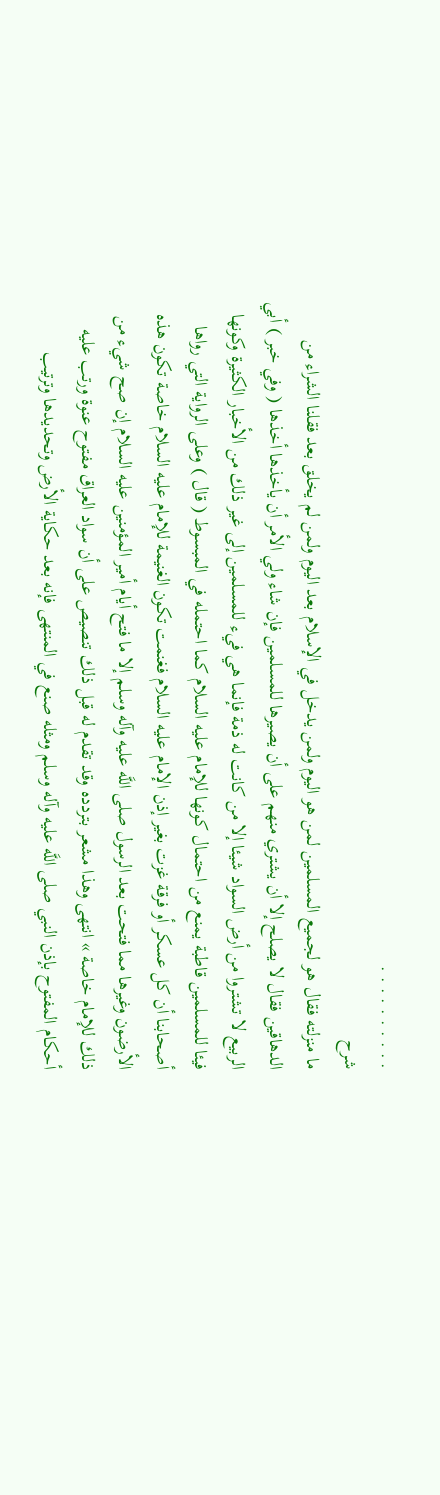. . . . . . . . . .
شرح
ما منزلته فقال هو لجميع المسلمين لمن هو اليوم ولمن يدخل في الإسلام بعد اليوم ولمن لم يخلق بعد فقلنا الشراء من الدهاقين فقال لا يصلح إلا أن يشتري منهم على أن يصيرها للمسلمين فإن شاء ولي الأمر أن يأخذها أخذها ( وفي خبر ) أبي الربيع لا تشتروا من أرض السواد شيئا إلا من كانت له ذمة فإنما هي فيء للمسلمين إلى غير ذلك من الأخبار الكثيرة وكونها فيئا للمسلمين قاطبة يمنع من احتمال كونها للإمام عليه السلام كما احتمله في المبسوط ( قال ) وعلى الرواية التي رواها أصحابنا أن كل عسكر أو فرقة غزت بغير إذن الإمام عليه السلام فغنمت تكون الغنيمة للإمام عليه السلام خاصة تكون هذه الأرضون وغيرها مما فتحت بعد الرسول صلى اللَّه عليه وآله وسلم إلا ما فتح أيام أمير المؤمنين عليه السلام إن صح شيء من ذلك للإمام خاصة » انتهى وهذا مشعر بتردده وقد تقدم له قبل ذلك تنصيص على أن سواد العراق مفتوح عنوة ورتب عليه أحكام المفتوح بإذن النبي صلى اللَّه عليه وآله وسلم ومثله صنع في المنتهى فإنه بعد حكاية الأرض وتحديدها وترتيب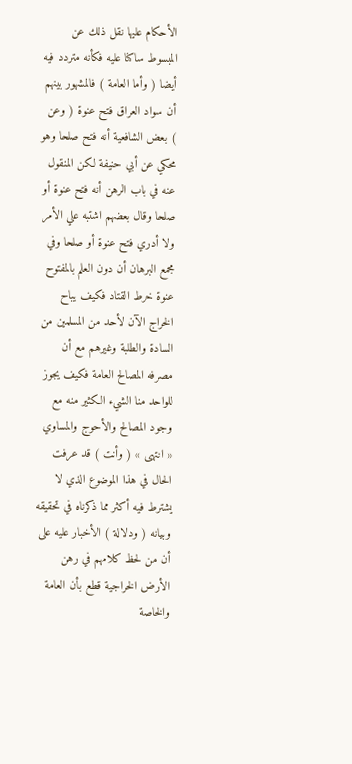الأحكام عليها نقل ذلك عن المبسوط ساكنا عليه فكأنه متردد فيه أيضا ( وأما العامة ) فالمشهور بينهم أن سواد العراق فتح عنوة ( وعن ) بعض الشافعية أنه فتح صلحا وهو محكي عن أبي حنيفة لكن المنقول عنه في باب الرهن أنه فتح عنوة أو صلحا وقال بعضهم اشتبه علي الأمر ولا أدري فتح عنوة أو صلحا وفي مجمع البرهان أن دون العلم بالمفتوح عنوة خرط القتاد فكيف يباح الخراج الآن لأحد من المسلمين من السادة والطلبة وغيرهم مع أن مصرفه المصالح العامة فكيف يجوز للواحد منا الشيء الكثير منه مع وجود المصالح والأحوج والمساوي « انتهى » ( وأنت ) قد عرفت الحال في هذا الموضوع الذي لا يشترط فيه أكثر مما ذكرناه في تحقيقه وبيانه ( ودلالة ) الأخبار عليه على أن من لحظ كلامهم في رهن الأرض الخراجية قطع بأن العامة والخاصة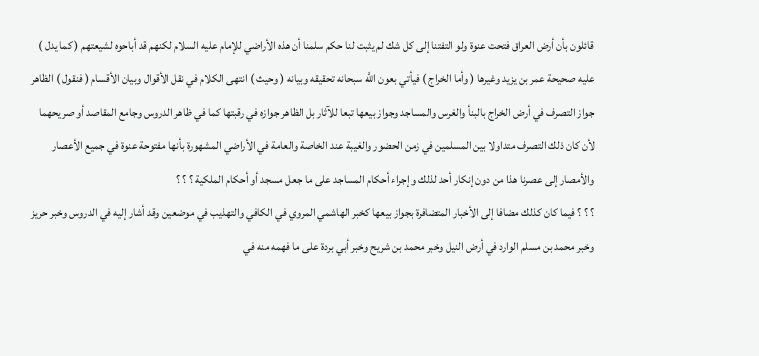قائلون بأن أرض العراق فتحت عنوة ولو التفتنا إلى كل شك لم يثبت لنا حكم سلمنا أن هذه الأراضي للإمام عليه السلام لكنهم قد أباحوه لشيعتهم ( كما يدل ) عليه صحيحة عمر بن يزيد وغيرها ( وأما الخراج ) فيأتي بعون اللَّه سبحانه تحقيقه وبيانه ( وحيث ) انتهى الكلام في نقل الأقوال وبيان الأقسام ( فنقول ) الظاهر جواز التصرف في أرض الخراج بالبنأ والغرس والمساجد وجواز بيعها تبعا للآثار بل الظاهر جوازه في رقبتها كما في ظاهر الدروس وجامع المقاصد أو صريحهما لأن كان ذلك التصرف متداولا بين المسلمين في زمن الحضور والغيبة عند الخاصة والعامة في الأراضي المشهورة بأنها مفتوحة عنوة في جميع الأعصار والأمصار إلى عصرنا هذا من دون إنكار أحد لذلك وإجراء أحكام المساجد على ما جعل مسجد أو أحكام الملكية ؟ ؟ ؟
؟ ؟ ؟ فيما كان كذلك مضافا إلى الأخبار المتضافرة بجواز بيعها كخبر الهاشمي المروي في الكافي والتهذيب في موضعين وقد أشار إليه في الدروس وخبر حريز وخبر محمد بن مسلم الوارد في أرض النيل وخبر محمد بن شريح وخبر أبي بردة على ما فهمه منه في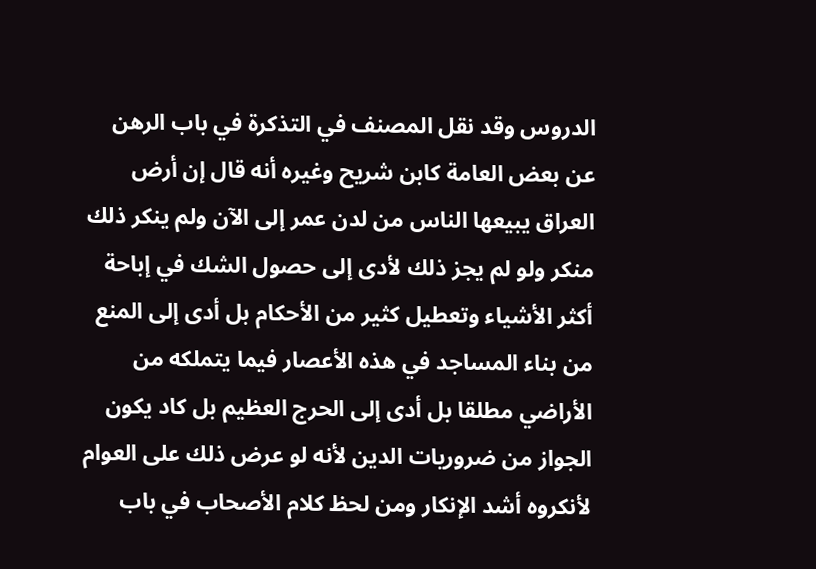الدروس وقد نقل المصنف في التذكرة في باب الرهن عن بعض العامة كابن شريح وغيره أنه قال إن أرض العراق يبيعها الناس من لدن عمر إلى الآن ولم ينكر ذلك منكر ولو لم يجز ذلك لأدى إلى حصول الشك في إباحة أكثر الأشياء وتعطيل كثير من الأحكام بل أدى إلى المنع من بناء المساجد في هذه الأعصار فيما يتملكه من الأراضي مطلقا بل أدى إلى الحرج العظيم بل كاد يكون الجواز من ضروريات الدين لأنه لو عرض ذلك على العوام لأنكروه أشد الإنكار ومن لحظ كلام الأصحاب في باب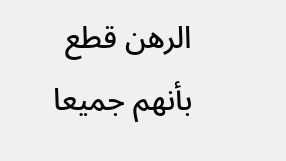الرهن قطع بأنهم جميعا